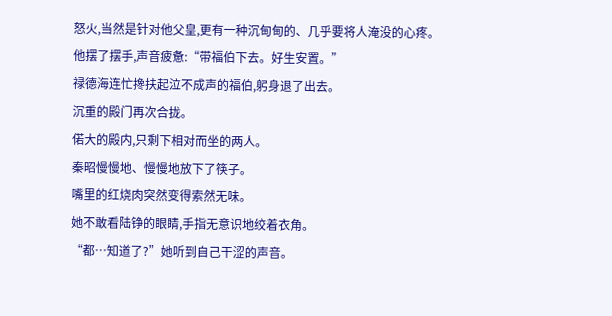怒火,当然是针对他父皇,更有一种沉甸甸的、几乎要将人淹没的心疼。
他摆了摆手,声音疲惫:“带福伯下去。好生安置。”
禄德海连忙搀扶起泣不成声的福伯,躬身退了出去。
沉重的殿门再次合拢。
偌大的殿内,只剩下相对而坐的两人。
秦昭慢慢地、慢慢地放下了筷子。
嘴里的红烧肉突然变得索然无味。
她不敢看陆铮的眼睛,手指无意识地绞着衣角。
“都…知道了?”她听到自己干涩的声音。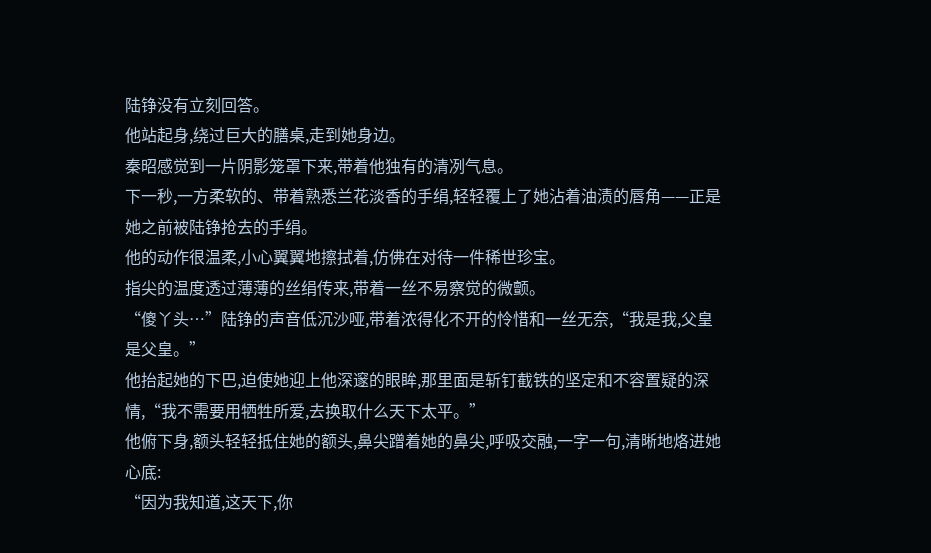陆铮没有立刻回答。
他站起身,绕过巨大的膳桌,走到她身边。
秦昭感觉到一片阴影笼罩下来,带着他独有的清冽气息。
下一秒,一方柔软的、带着熟悉兰花淡香的手绢,轻轻覆上了她沾着油渍的唇角——正是她之前被陆铮抢去的手绢。
他的动作很温柔,小心翼翼地擦拭着,仿佛在对待一件稀世珍宝。
指尖的温度透过薄薄的丝绢传来,带着一丝不易察觉的微颤。
“傻丫头…”陆铮的声音低沉沙哑,带着浓得化不开的怜惜和一丝无奈,“我是我,父皇是父皇。”
他抬起她的下巴,迫使她迎上他深邃的眼眸,那里面是斩钉截铁的坚定和不容置疑的深情,“我不需要用牺牲所爱,去换取什么天下太平。”
他俯下身,额头轻轻抵住她的额头,鼻尖蹭着她的鼻尖,呼吸交融,一字一句,清晰地烙进她心底:
“因为我知道,这天下,你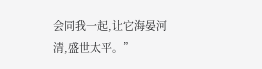会同我一起,让它海晏河清,盛世太平。”